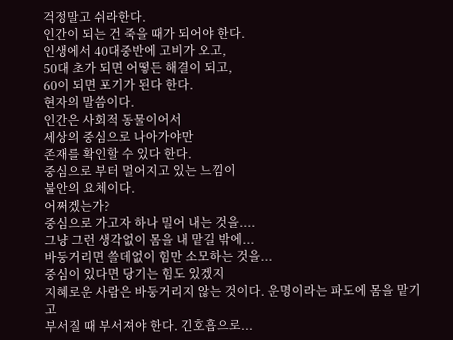걱정말고 쉬라한다.
인간이 되는 건 죽을 때가 되어야 한다.
인생에서 40대중반에 고비가 오고,
50대 초가 되면 어떻든 해결이 되고,
60이 되면 포기가 된다 한다.
현자의 말씀이다.
인간은 사회적 동물이어서
세상의 중심으로 나아가야만
존재를 확인할 수 있다 한다.
중심으로 부터 멀어지고 있는 느낌이
불안의 요체이다.
어쩌겠는가?
중심으로 가고자 하나 밀어 내는 것을....
그냥 그런 생각없이 몸을 내 맡길 밖에...
바둥거리면 쓸데없이 힘만 소모하는 것을...
중심이 있다면 당기는 힘도 있겠지
지혜로운 사람은 바둥거리지 않는 것이다. 운명이라는 파도에 몸을 맡기고
부서질 때 부서져야 한다. 긴호흡으로...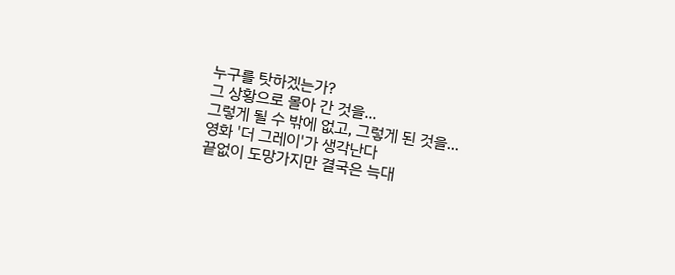누구를 탓하겠는가?
그 상황으로 몰아 간 것을...
그렇게 될 수 밖에 없고, 그렇게 된 것을...
영화 '더 그레이'가 생각난다
끝없이 도망가지만 결국은 늑대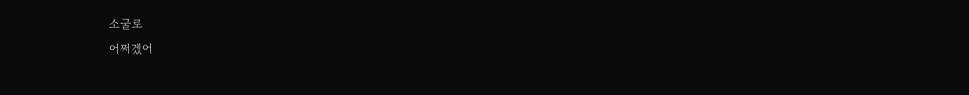소굴로
어쩌겠어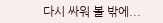다시 싸워 볼 밖에...